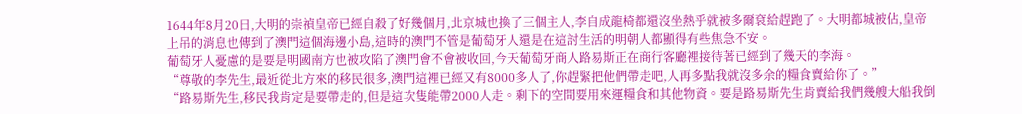1644年8月20日,大明的崇禎皇帝已經自殺了好幾個月,北京城也換了三個主人,李自成龍椅都還沒坐熱乎就被多爾袞給趕跑了。大明都城被佔,皇帝上吊的消息也傳到了澳門這個海邊小島,這時的澳門不管是葡萄牙人還是在這討生活的明朝人都顯得有些焦急不安。
葡萄牙人憂慮的是要是明國南方也被攻陷了澳門會不會被收回,今天葡萄牙商人路易斯正在商行客廳裡接待著已經到了幾天的李海。
“尊敬的李先生,最近從北方來的移民很多,澳門這裡已經又有8000多人了,你趕緊把他們帶走吧,人再多點我就沒多余的糧食賣給你了。”
“路易斯先生,移民我肯定是要帶走的,但是這次隻能帶2000人走。剩下的空間要用來運糧食和其他物資。要是路易斯先生肯賣給我們幾艘大船我倒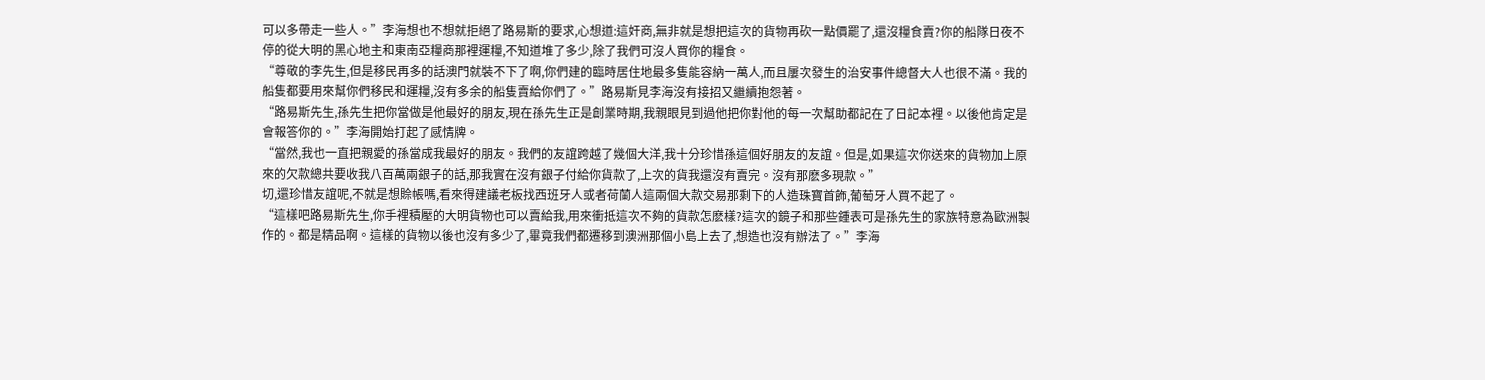可以多帶走一些人。”李海想也不想就拒絕了路易斯的要求,心想道:這奸商,無非就是想把這次的貨物再砍一點價罷了,還沒糧食賣?你的船隊日夜不停的從大明的黑心地主和東南亞糧商那裡運糧,不知道堆了多少,除了我們可沒人買你的糧食。
“尊敬的李先生,但是移民再多的話澳門就裝不下了啊,你們建的臨時居住地最多隻能容納一萬人,而且屢次發生的治安事件總督大人也很不滿。我的船隻都要用來幫你們移民和運糧,沒有多余的船隻賣給你們了。”路易斯見李海沒有接招又繼續抱怨著。
“路易斯先生,孫先生把你當做是他最好的朋友,現在孫先生正是創業時期,我親眼見到過他把你對他的每一次幫助都記在了日記本裡。以後他肯定是會報答你的。”李海開始打起了感情牌。
“當然,我也一直把親愛的孫當成我最好的朋友。我們的友誼跨越了幾個大洋,我十分珍惜孫這個好朋友的友誼。但是,如果這次你送來的貨物加上原來的欠款總共要收我八百萬兩銀子的話,那我實在沒有銀子付給你貨款了,上次的貨我還沒有賣完。沒有那麽多現款。”
切,還珍惜友誼呢,不就是想賒帳嗎,看來得建議老板找西班牙人或者荷蘭人這兩個大款交易那剩下的人造珠寶首飾,葡萄牙人買不起了。
“這樣吧路易斯先生,你手裡積壓的大明貨物也可以賣給我,用來衝抵這次不夠的貨款怎麽樣?這次的鏡子和那些鍾表可是孫先生的家族特意為歐洲製作的。都是精品啊。這樣的貨物以後也沒有多少了,畢竟我們都遷移到澳洲那個小島上去了,想造也沒有辦法了。”李海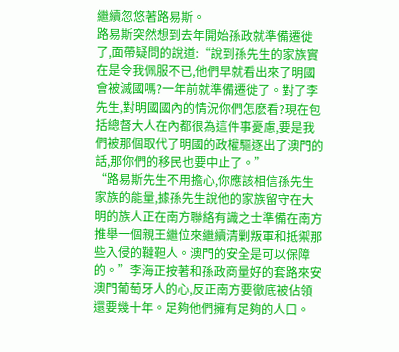繼續忽悠著路易斯。
路易斯突然想到去年開始孫政就準備遷徙了,面帶疑問的說道:“說到孫先生的家族實在是令我佩服不已,他們早就看出來了明國會被滅國嗎?一年前就準備遷徙了。對了李先生,對明國國內的情況你們怎麽看?現在包括總督大人在內都很為這件事憂慮,要是我們被那個取代了明國的政權驅逐出了澳門的話,那你們的移民也要中止了。”
“路易斯先生不用擔心,你應該相信孫先生家族的能量,據孫先生說他的家族留守在大明的族人正在南方聯絡有識之士準備在南方推舉一個親王繼位來繼續清剿叛軍和抵禦那些入侵的韃靼人。澳門的安全是可以保障的。”李海正按著和孫政商量好的套路來安澳門葡萄牙人的心,反正南方要徹底被佔領還要幾十年。足夠他們擁有足夠的人口。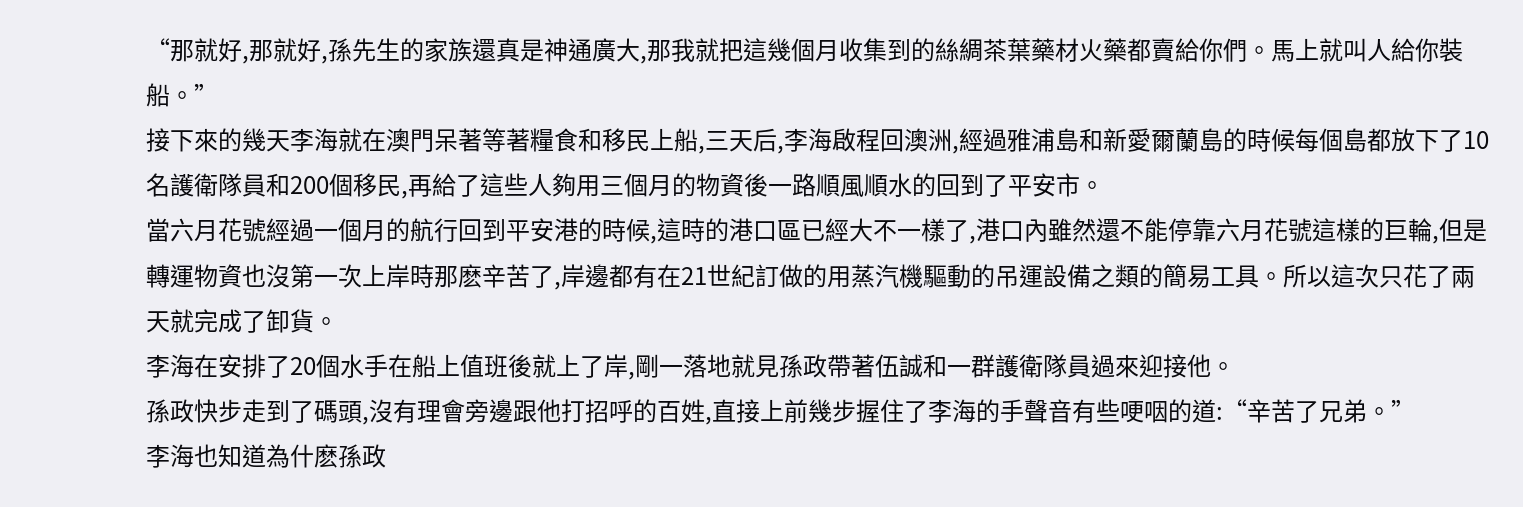“那就好,那就好,孫先生的家族還真是神通廣大,那我就把這幾個月收集到的絲綢茶葉藥材火藥都賣給你們。馬上就叫人給你裝船。”
接下來的幾天李海就在澳門呆著等著糧食和移民上船,三天后,李海啟程回澳洲,經過雅浦島和新愛爾蘭島的時候每個島都放下了10名護衛隊員和200個移民,再給了這些人夠用三個月的物資後一路順風順水的回到了平安市。
當六月花號經過一個月的航行回到平安港的時候,這時的港口區已經大不一樣了,港口內雖然還不能停靠六月花號這樣的巨輪,但是轉運物資也沒第一次上岸時那麽辛苦了,岸邊都有在21世紀訂做的用蒸汽機驅動的吊運設備之類的簡易工具。所以這次只花了兩天就完成了卸貨。
李海在安排了20個水手在船上值班後就上了岸,剛一落地就見孫政帶著伍誠和一群護衛隊員過來迎接他。
孫政快步走到了碼頭,沒有理會旁邊跟他打招呼的百姓,直接上前幾步握住了李海的手聲音有些哽咽的道:“辛苦了兄弟。”
李海也知道為什麽孫政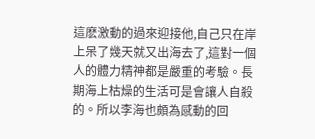這麽激動的過來迎接他,自己只在岸上呆了幾天就又出海去了,這對一個人的體力精神都是嚴重的考驗。長期海上枯燥的生活可是會讓人自殺的。所以李海也頗為感動的回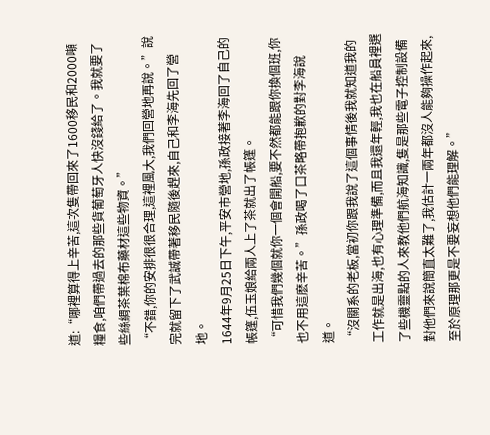道:“哪裡算得上辛苦,這次隻帶回來了1600移民和2000噸糧食,咱們帶過去的那些貨葡萄牙人快沒錢給了。我就要了些絲綢茶葉棉布藥材這些物資。”
“不錯,你的安排很很合理,這裡風大,我們回營地再說。”說完就留下了武誠帶著移民隨後趕來,自己和李海先回了營地。
1644年9月25日下午,平安市營地,孫政接著李海回了自己的帳篷,伍玉娘給兩人上了茶就出了帳篷。
“可惜我們幾個就你一個會開船,要不然都能跟你換個班,你也不用這麽辛苦。”孫政喝了口茶略帶抱歉的對李海說道。
“沒關系的老板,當初你跟我說了這個事情後我就知道我的工作就是出海,也有心理準備,而且我還年輕,我也在船員裡選了些機靈點的人來教他們航海知識,隻是那些電子控制設備對他們來說簡直太難了,我估計一兩年都沒人能夠操作起來,至於原理那更是不要妄想他們能理解。”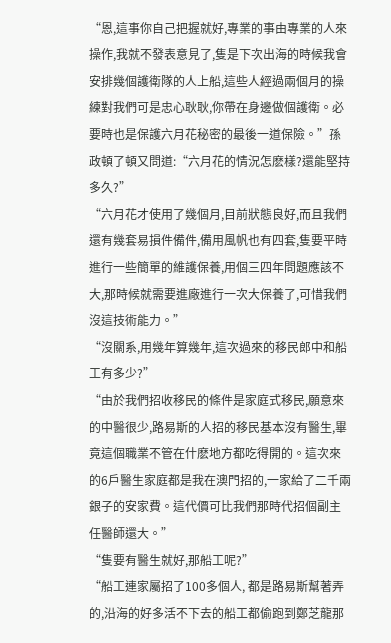“恩,這事你自己把握就好,專業的事由專業的人來操作,我就不發表意見了,隻是下次出海的時候我會安排幾個護衛隊的人上船,這些人經過兩個月的操練對我們可是忠心耿耿,你帶在身邊做個護衛。必要時也是保護六月花秘密的最後一道保險。”孫政頓了頓又問道:“六月花的情況怎麽樣?還能堅持多久?”
“六月花才使用了幾個月,目前狀態良好,而且我們還有幾套易損件備件,備用風帆也有四套,隻要平時進行一些簡單的維護保養,用個三四年問題應該不大,那時候就需要進廠進行一次大保養了,可惜我們沒這技術能力。”
“沒關系,用幾年算幾年,這次過來的移民郎中和船工有多少?”
“由於我們招收移民的條件是家庭式移民,願意來的中醫很少,路易斯的人招的移民基本沒有醫生,畢竟這個職業不管在什麽地方都吃得開的。這次來的6戶醫生家庭都是我在澳門招的,一家給了二千兩銀子的安家費。這代價可比我們那時代招個副主任醫師還大。”
“隻要有醫生就好,那船工呢?”
“船工連家屬招了100多個人, 都是路易斯幫著弄的,沿海的好多活不下去的船工都偷跑到鄭芝龍那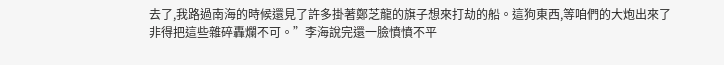去了,我路過南海的時候還見了許多掛著鄭芝龍的旗子想來打劫的船。這狗東西,等咱們的大炮出來了非得把這些雜碎轟爛不可。”李海說完還一臉憤憤不平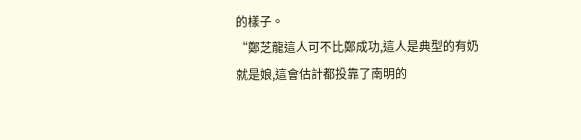的樣子。
“鄭芝龍這人可不比鄭成功,這人是典型的有奶就是娘,這會估計都投靠了南明的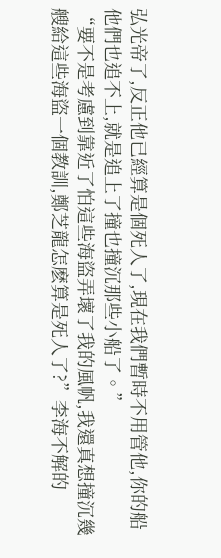弘光帝了,反正他已經算是個死人了,現在我們暫時不用管他,你的船他們也追不上,就是追上了撞也撞沉那些小船了。”
“要不是考慮到靠近了怕這些海盜弄壞了我的風帆,我還真想撞沉幾艘給這些海盜一個教訓,鄭芝龍怎麽算是死人了?”李海不解的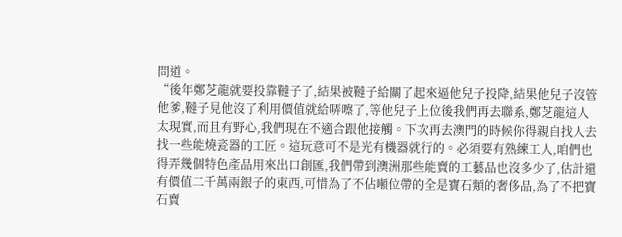問道。
“後年鄭芝龍就要投靠韃子了,結果被韃子給關了起來逼他兒子投降,結果他兒子沒管他爹,韃子見他沒了利用價值就給哢嚓了,等他兒子上位後我們再去聯系,鄭芝龍這人太現實,而且有野心,我們現在不適合跟他接觸。下次再去澳門的時候你得親自找人去找一些能燒瓷器的工匠。這玩意可不是光有機器就行的。必須要有熟練工人,咱們也得弄幾個特色產品用來出口創匯,我們帶到澳洲那些能賣的工藝品也沒多少了,估計還有價值二千萬兩銀子的東西,可惜為了不佔噸位帶的全是寶石類的奢侈品,為了不把寶石賣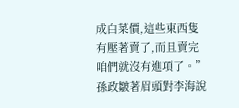成白菜價,這些東西隻有壓著賣了,而且賣完咱們就沒有進項了。”孫政皺著眉頭對李海說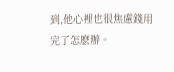到,他心裡也很焦慮錢用完了怎麽辦。